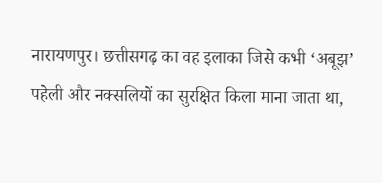नारायणपुर। छत्तीसगढ़ का वह इलाका जिसे कभी ‘अबूझ’ पहेली और नक्सलियों का सुरक्षित किला माना जाता था,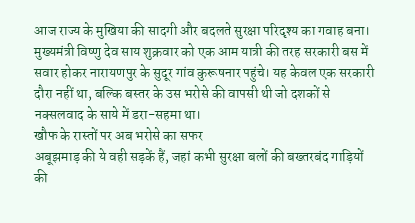आज राज्य के मुखिया की सादगी और बदलते सुरक्षा परिदृश्य का गवाह बना। मुख्यमंत्री विष्णु देव साय शुक्रवार को एक आम यात्री की तरह सरकारी बस में सवार होकर नारायणपुर के सुदूर गांव कुरूषनार पहुंचे। यह केवल एक सरकारी दौरा नहीं था, बल्कि बस्तर के उस भरोसे की वापसी थी जो दशकों से नक्सलवाद के साये में डरा-सहमा था।
खौफ के रास्तों पर अब भरोसे का सफर
अबूझमाड़ की ये वही सड़कें हैं, जहां कभी सुरक्षा बलों की बख्तरबंद गाड़ियों की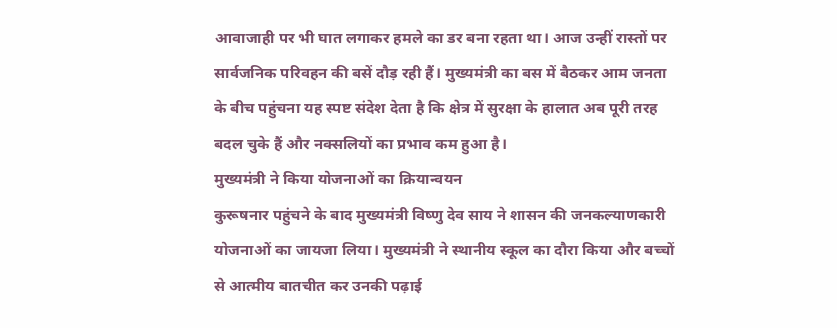आवाजाही पर भी घात लगाकर हमले का डर बना रहता था। आज उन्हीं रास्तों पर सार्वजनिक परिवहन की बसें दौड़ रही हैं। मुख्यमंत्री का बस में बैठकर आम जनता के बीच पहुंचना यह स्पष्ट संदेश देता है कि क्षेत्र में सुरक्षा के हालात अब पूरी तरह बदल चुके हैं और नक्सलियों का प्रभाव कम हुआ है।
मुख्यमंत्री ने किया योजनाओं का क्रियान्वयन
कुरूषनार पहुंचने के बाद मुख्यमंत्री विष्णु देव साय ने शासन की जनकल्याणकारी योजनाओं का जायजा लिया। मुख्यमंत्री ने स्थानीय स्कूल का दौरा किया और बच्चों से आत्मीय बातचीत कर उनकी पढ़ाई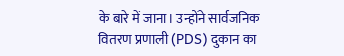के बारे में जाना। उन्होंने सार्वजनिक वितरण प्रणाली (PDS) दुकान का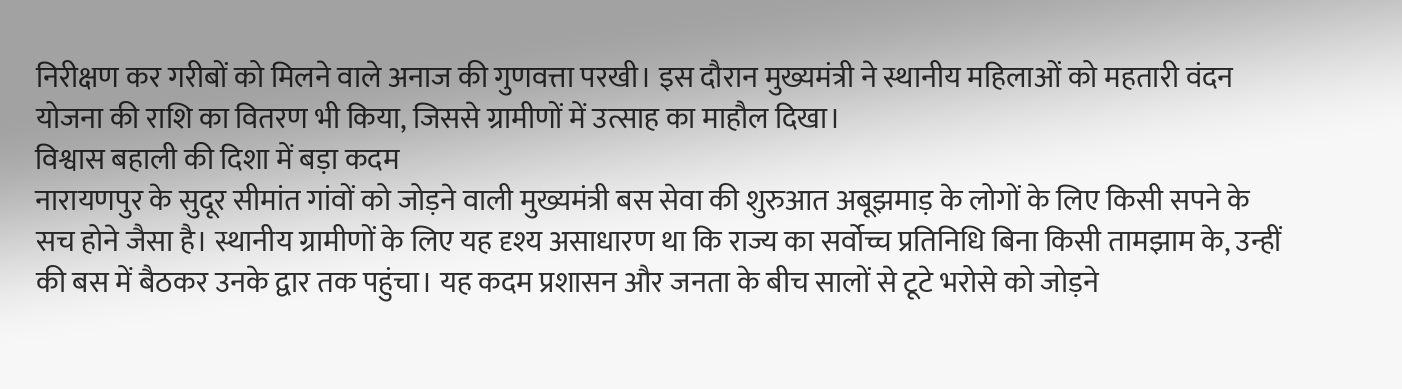निरीक्षण कर गरीबों को मिलने वाले अनाज की गुणवत्ता परखी। इस दौरान मुख्यमंत्री ने स्थानीय महिलाओं को महतारी वंदन योजना की राशि का वितरण भी किया, जिससे ग्रामीणों में उत्साह का माहौल दिखा।
विश्वास बहाली की दिशा में बड़ा कदम
नारायणपुर के सुदूर सीमांत गांवों को जोड़ने वाली मुख्यमंत्री बस सेवा की शुरुआत अबूझमाड़ के लोगों के लिए किसी सपने के सच होने जैसा है। स्थानीय ग्रामीणों के लिए यह दृश्य असाधारण था कि राज्य का सर्वोच्च प्रतिनिधि बिना किसी तामझाम के, उन्हीं की बस में बैठकर उनके द्वार तक पहुंचा। यह कदम प्रशासन और जनता के बीच सालों से टूटे भरोसे को जोड़ने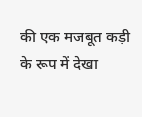की एक मजबूत कड़ी के रूप में देखा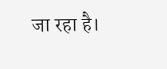जा रहा है।